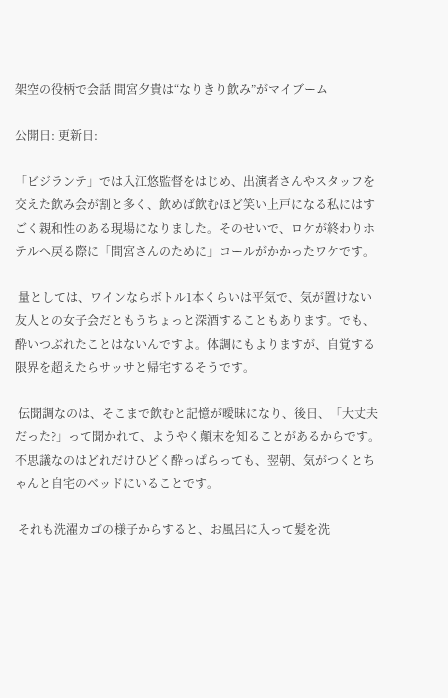架空の役柄で会話 間宮夕貴は“なりきり飲み”がマイブーム

公開日: 更新日:

「ビジランテ」では入江悠監督をはじめ、出演者さんやスタッフを交えた飲み会が割と多く、飲めば飲むほど笑い上戸になる私にはすごく親和性のある現場になりました。そのせいで、ロケが終わりホテルへ戻る際に「間宮さんのために」コールがかかったワケです。

 量としては、ワインならボトル1本くらいは平気で、気が置けない友人との女子会だともうちょっと深酒することもあります。でも、酔いつぶれたことはないんですよ。体調にもよりますが、自覚する限界を超えたらサッサと帰宅するそうです。

 伝聞調なのは、そこまで飲むと記憶が曖昧になり、後日、「大丈夫だった?」って聞かれて、ようやく顛末を知ることがあるからです。不思議なのはどれだけひどく酔っぱらっても、翌朝、気がつくとちゃんと自宅のベッドにいることです。

 それも洗濯カゴの様子からすると、お風呂に入って髪を洗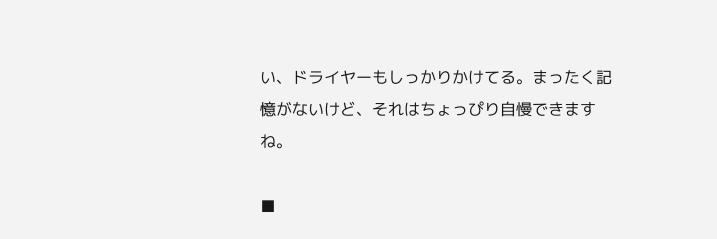い、ドライヤーもしっかりかけてる。まったく記憶がないけど、それはちょっぴり自慢できますね。

■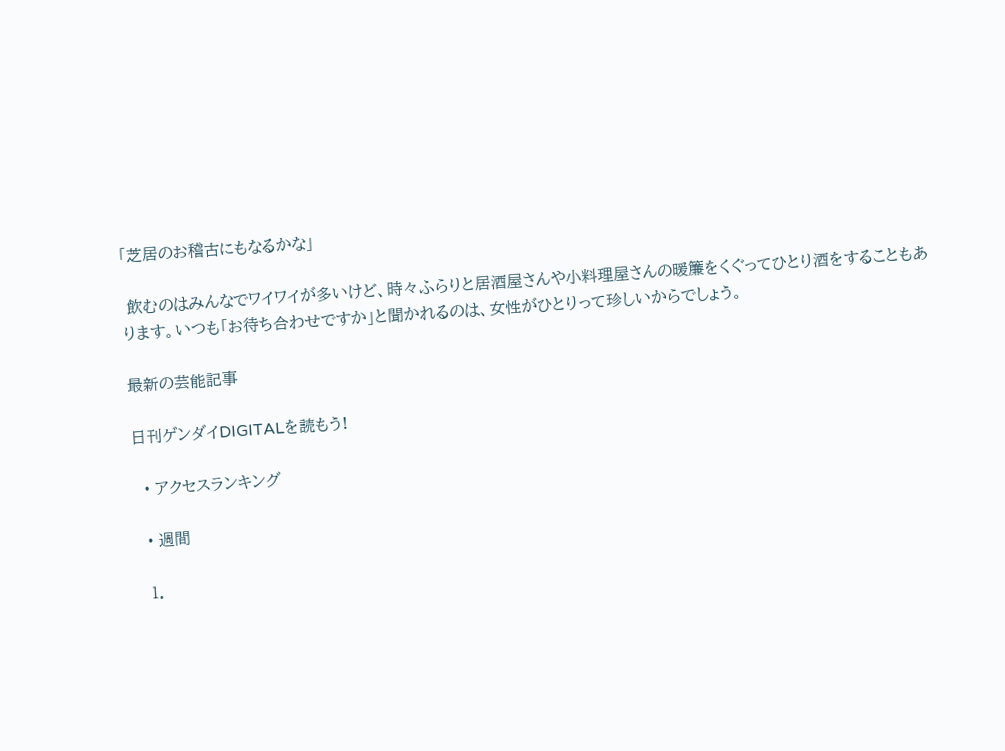「芝居のお稽古にもなるかな」

 飲むのはみんなでワイワイが多いけど、時々ふらりと居酒屋さんや小料理屋さんの暖簾をくぐってひとり酒をすることもあります。いつも「お待ち合わせですか」と聞かれるのは、女性がひとりって珍しいからでしょう。

最新の芸能記事

日刊ゲンダイDIGITALを読もう!

  • アクセスランキング

  • 週間

  1.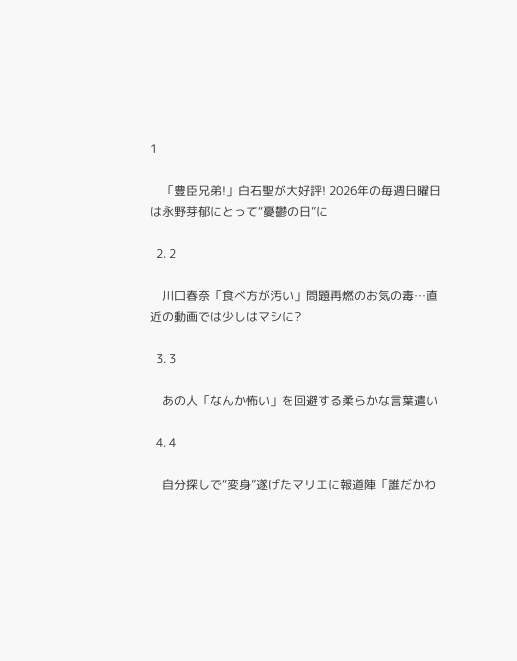1

    「豊臣兄弟!」白石聖が大好評! 2026年の毎週日曜日は永野芽郁にとって“憂鬱の日”に

  2. 2

    川口春奈「食べ方が汚い」問題再燃のお気の毒…直近の動画では少しはマシに?

  3. 3

    あの人「なんか怖い」を回避する柔らかな言葉遣い

  4. 4

    自分探しで“変身”遂げたマリエに報道陣「誰だかわ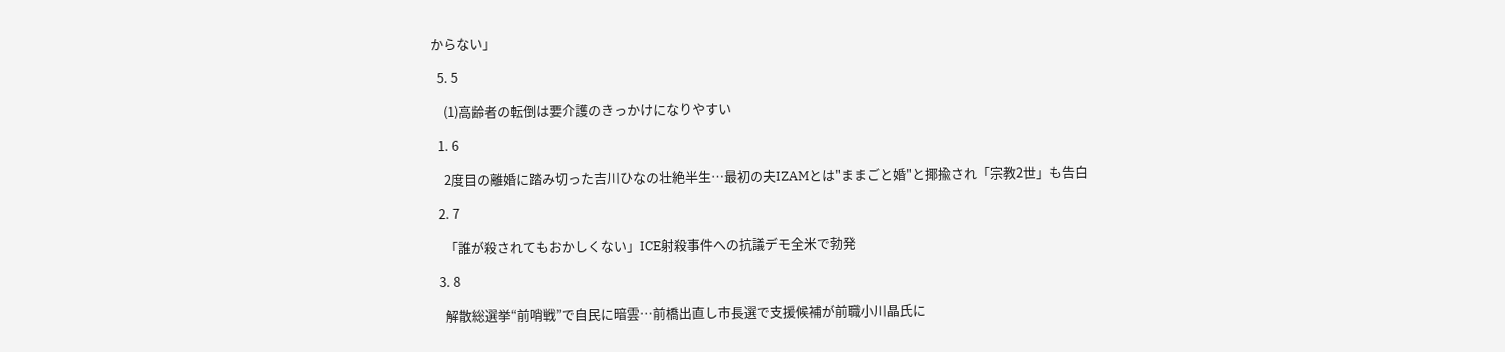からない」

  5. 5

    (1)高齢者の転倒は要介護のきっかけになりやすい

  1. 6

    2度目の離婚に踏み切った吉川ひなの壮絶半生…最初の夫IZAMとは"ままごと婚"と揶揄され「宗教2世」も告白

  2. 7

    「誰が殺されてもおかしくない」ICE射殺事件への抗議デモ全米で勃発

  3. 8

    解散総選挙“前哨戦”で自民に暗雲…前橋出直し市長選で支援候補が前職小川晶氏に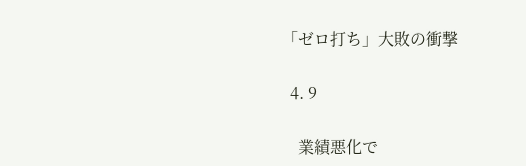「ゼロ打ち」大敗の衝撃

  4. 9

    業績悪化で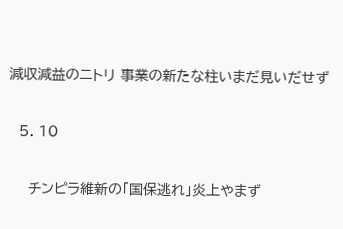減収減益のニトリ 事業の新たな柱いまだ見いだせず

  5. 10

    チンピラ維新の「国保逃れ」炎上やまず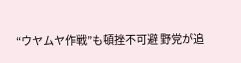“ウヤムヤ作戦”も頓挫不可避 野党が追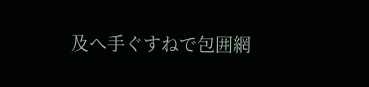及へ手ぐすねで包囲網